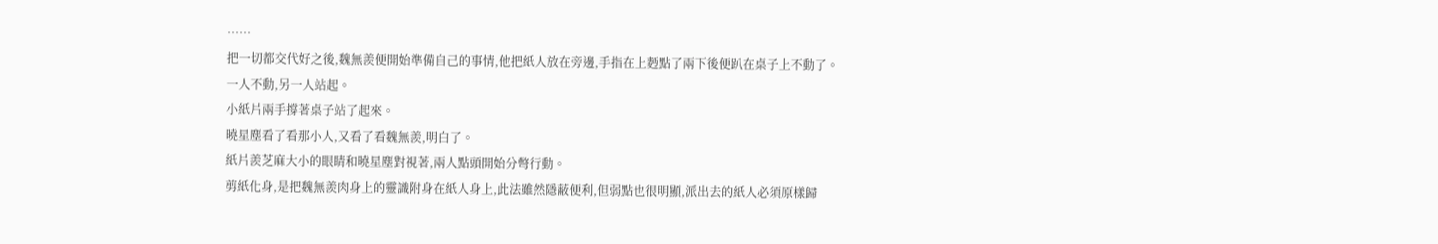……
把一切都交代好之後,魏無羨便開始準備自己的事情,他把紙人放在旁邊,手指在上麪點了兩下後便趴在桌子上不動了。
一人不動,另一人站起。
小紙片兩手撐著桌子站了起來。
曉星塵看了看那小人,又看了看魏無羨,明白了。
紙片羨芝麻大小的眼睛和曉星塵對視著,兩人點頭開始分彆行動。
剪紙化身,是把魏無羨肉身上的靈識附身在紙人身上,此法雖然隱蔽便利,但弱點也很明顯,派出去的紙人必須原樣歸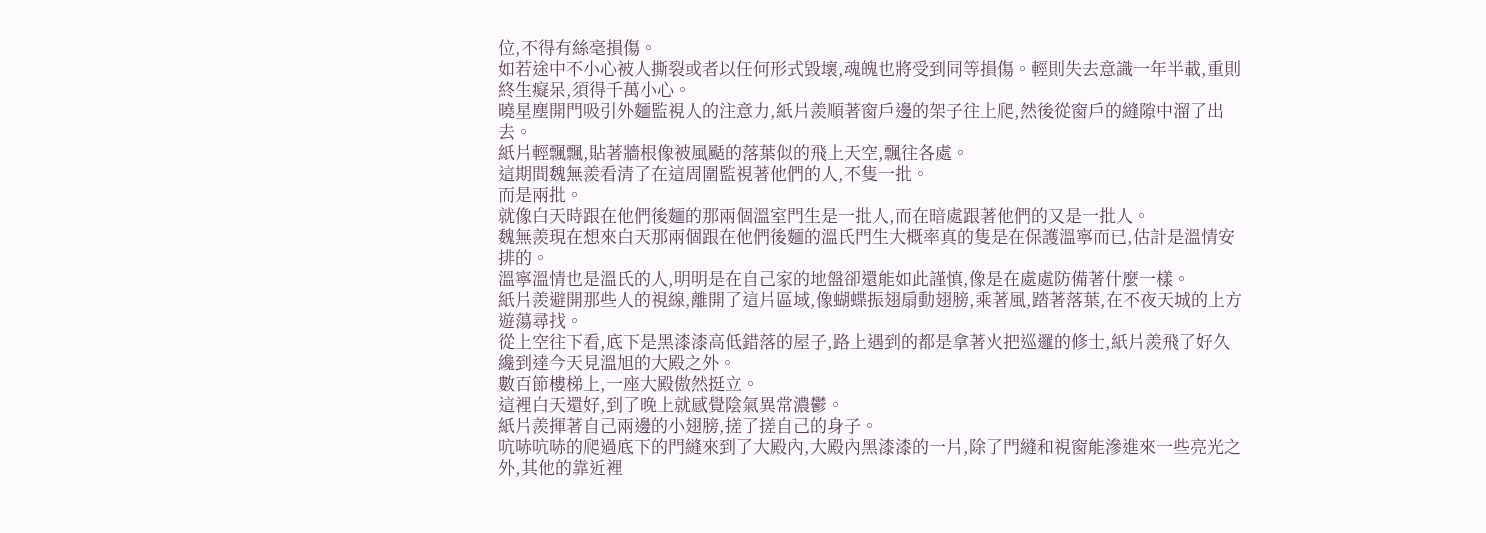位,不得有絲毫損傷。
如若途中不小心被人撕裂或者以任何形式毀壞,魂魄也將受到同等損傷。輕則失去意識一年半載,重則終生癡呆,須得千萬小心。
曉星塵開門吸引外麵監視人的注意力,紙片羨順著窗戶邊的架子往上爬,然後從窗戶的縫隙中溜了出去。
紙片輕飄飄,貼著牆根像被風颳的落葉似的飛上天空,飄往各處。
這期間魏無羨看清了在這周圍監視著他們的人,不隻一批。
而是兩批。
就像白天時跟在他們後麵的那兩個溫室門生是一批人,而在暗處跟著他們的又是一批人。
魏無羨現在想來白天那兩個跟在他們後麵的溫氏門生大概率真的隻是在保護溫寧而已,估計是溫情安排的。
溫寧溫情也是溫氏的人,明明是在自己家的地盤卻還能如此謹慎,像是在處處防備著什麼一樣。
紙片羨避開那些人的視線,離開了這片區域,像蝴蝶振翅扇動翅膀,乘著風,踏著落葉,在不夜天城的上方遊蕩尋找。
從上空往下看,底下是黑漆漆高低錯落的屋子,路上遇到的都是拿著火把巡邏的修士,紙片羨飛了好久纔到達今天見溫旭的大殿之外。
數百節樓梯上,一座大殿傲然挺立。
這裡白天還好,到了晚上就感覺陰氣異常濃鬱。
紙片羨揮著自己兩邊的小翅膀,搓了搓自己的身子。
吭哧吭哧的爬過底下的門縫來到了大殿內,大殿內黑漆漆的一片,除了門縫和視窗能滲進來一些亮光之外,其他的靠近裡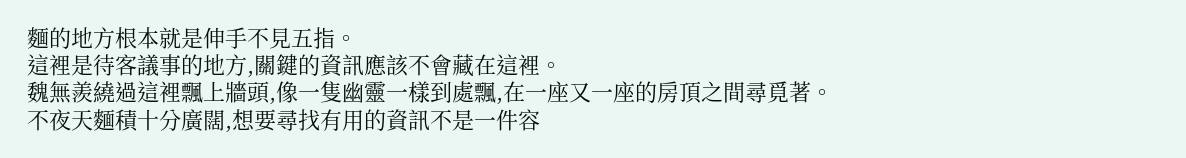麵的地方根本就是伸手不見五指。
這裡是待客議事的地方,關鍵的資訊應該不會藏在這裡。
魏無羨繞過這裡飄上牆頭,像一隻幽靈一樣到處飄,在一座又一座的房頂之間尋覓著。
不夜天麵積十分廣闊,想要尋找有用的資訊不是一件容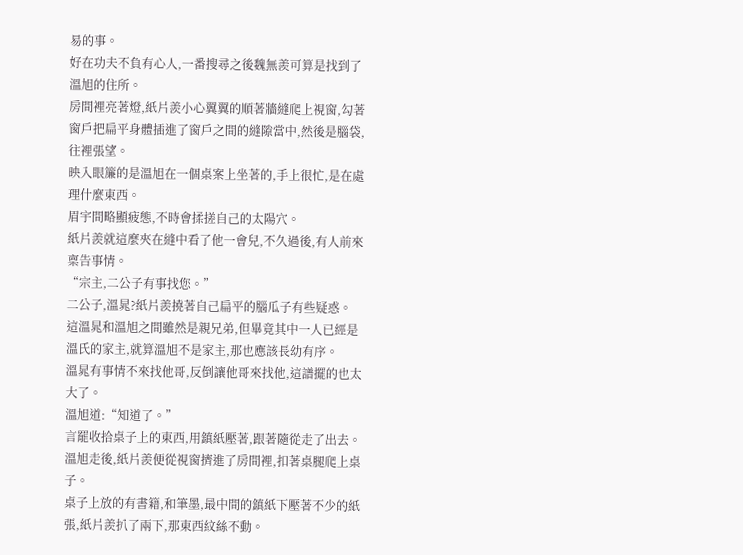易的事。
好在功夫不負有心人,一番搜尋之後魏無羨可算是找到了溫旭的住所。
房間裡亮著燈,紙片羨小心翼翼的順著牆縫爬上視窗,勾著窗戶把扁平身體插進了窗戶之間的縫隙當中,然後是腦袋,往裡張望。
映入眼簾的是溫旭在一個桌案上坐著的,手上很忙,是在處理什麼東西。
眉宇間略顯疲態,不時會揉搓自己的太陽穴。
紙片羨就這麼夾在縫中看了他一會兒,不久過後,有人前來稟告事情。
“宗主,二公子有事找您。”
二公子,溫晁?紙片羨撓著自己扁平的腦瓜子有些疑惑。
這溫晁和溫旭之間雖然是親兄弟,但畢竟其中一人已經是溫氏的家主,就算溫旭不是家主,那也應該長幼有序。
溫晁有事情不來找他哥,反倒讓他哥來找他,這譜擺的也太大了。
溫旭道:“知道了。”
言罷收拾桌子上的東西,用鎮紙壓著,跟著隨從走了出去。
溫旭走後,紙片羨便從視窗擠進了房間裡,扣著桌腿爬上桌子。
桌子上放的有書籍,和筆墨,最中間的鎮紙下壓著不少的紙張,紙片羨扒了兩下,那東西紋絲不動。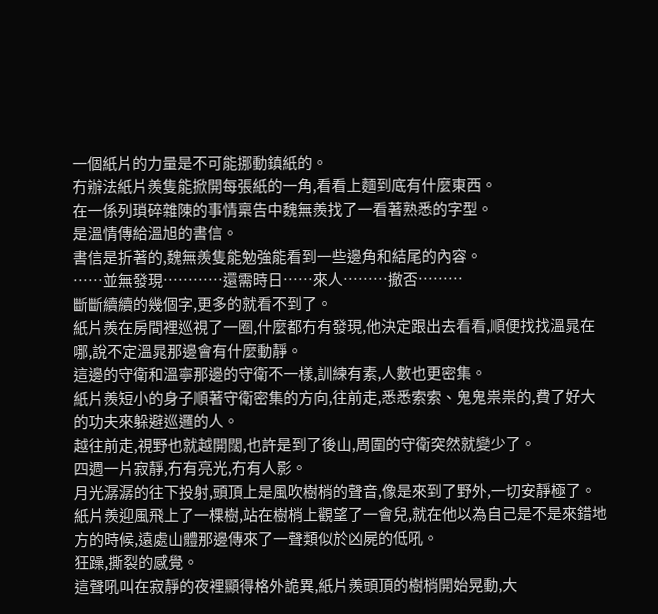一個紙片的力量是不可能挪動鎮紙的。
冇辦法紙片羨隻能掀開每張紙的一角,看看上麵到底有什麼東西。
在一係列瑣碎雜陳的事情稟告中魏無羨找了一看著熟悉的字型。
是溫情傳給溫旭的書信。
書信是折著的,魏無羨隻能勉強能看到一些邊角和結尾的內容。
……並無發現…………還需時日……來人………撤否………
斷斷續續的幾個字,更多的就看不到了。
紙片羨在房間裡巡視了一圈,什麼都冇有發現,他決定跟出去看看,順便找找溫晁在哪,說不定溫晁那邊會有什麼動靜。
這邊的守衛和溫寧那邊的守衛不一樣,訓練有素,人數也更密集。
紙片羨短小的身子順著守衛密集的方向,往前走,悉悉索索、鬼鬼祟祟的,費了好大的功夫來躲避巡邏的人。
越往前走,視野也就越開闊,也許是到了後山,周圍的守衛突然就變少了。
四週一片寂靜,冇有亮光,冇有人影。
月光潺潺的往下投射,頭頂上是風吹樹梢的聲音,像是來到了野外,一切安靜極了。
紙片羨迎風飛上了一棵樹,站在樹梢上觀望了一會兒,就在他以為自己是不是來錯地方的時候,遠處山體那邊傳來了一聲類似於凶屍的低吼。
狂躁,撕裂的感覺。
這聲吼叫在寂靜的夜裡顯得格外詭異,紙片羨頭頂的樹梢開始晃動,大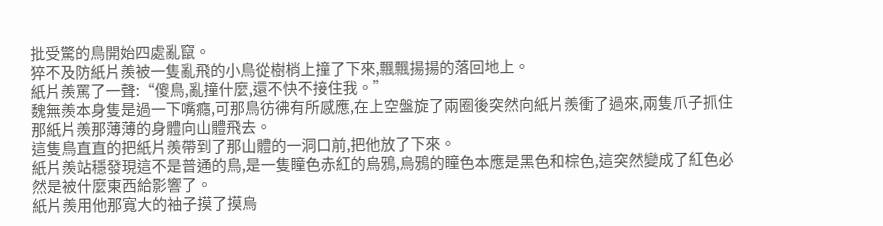批受驚的鳥開始四處亂竄。
猝不及防紙片羨被一隻亂飛的小鳥從樹梢上撞了下來,飄飄揚揚的落回地上。
紙片羨罵了一聲:“傻鳥,亂撞什麼,還不快不接住我。”
魏無羨本身隻是過一下嘴癮,可那鳥彷彿有所感應,在上空盤旋了兩圈後突然向紙片羨衝了過來,兩隻爪子抓住那紙片羨那薄薄的身體向山體飛去。
這隻鳥直直的把紙片羨帶到了那山體的一洞口前,把他放了下來。
紙片羨站穩發現這不是普通的鳥,是一隻瞳色赤紅的烏鴉,烏鴉的瞳色本應是黑色和棕色,這突然變成了紅色必然是被什麼東西給影響了。
紙片羨用他那寬大的袖子摸了摸烏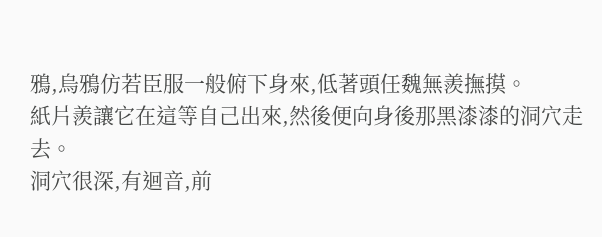鴉,烏鴉仿若臣服一般俯下身來,低著頭任魏無羨撫摸。
紙片羨讓它在這等自己出來,然後便向身後那黑漆漆的洞穴走去。
洞穴很深,有迴音,前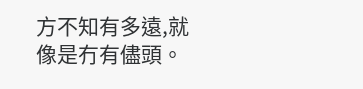方不知有多遠,就像是冇有儘頭。